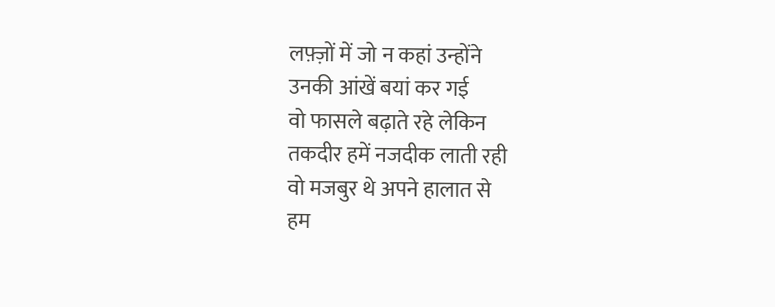लफ़्ज़ों में जो न कहां उन्होंने
उनकी आंखें बयां कर गई
वो फासले बढ़ाते रहे लेकिन
तकदीर हमें नजदीक लाती रही
वो मजबुर थे अपने हालात से
हम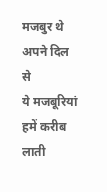मजबुर थे अपने दिल से
ये मजबूरियां हमें करीब लाती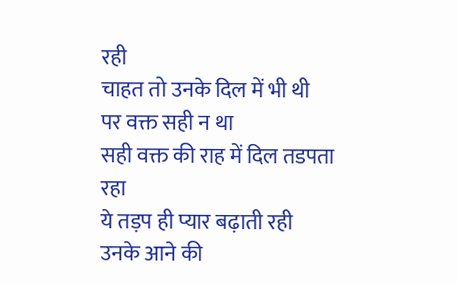रही
चाहत तो उनके दिल में भी थी
पर वक्त सही न था
सही वक्त की राह में दिल तडपता रहा
ये तड़प ही प्यार बढ़ाती रही
उनके आने की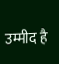उम्मीद है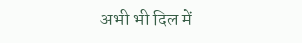अभी भी दिल में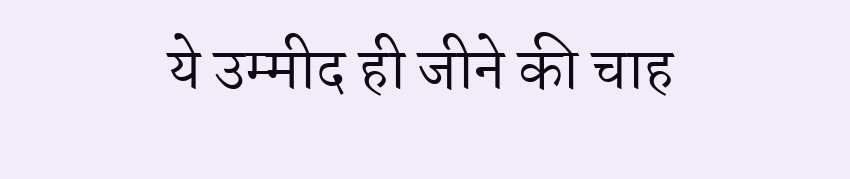ये उम्मीद ही जीने की चाह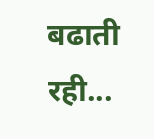बढाती रही...